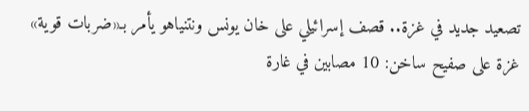تصعيد جديد في غزة.. قصف إسرائيلي على خان يونس ونتنياهو يأمر بـ«ضربات قوية»
غزة على صفيح ساخن: 10 مصابين في غارة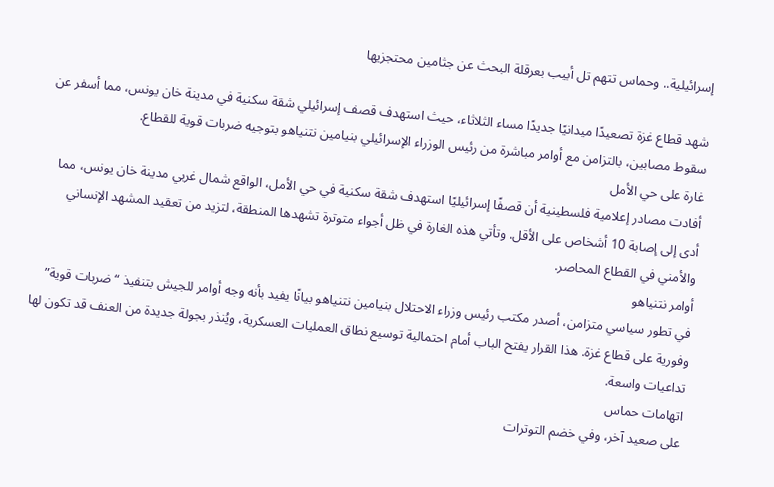إسرائيلية.. وحماس تتهم تل أبيب بعرقلة البحث عن جثامين محتجزيها

شهد قطاع غزة تصعيدًا ميدانيًا جديدًا مساء الثلاثاء، حيث استهدف قصف إسرائيلي شقة سكنية في مدينة خان يونس، مما أسفر عن سقوط مصابين، بالتزامن مع أوامر مباشرة من رئيس الوزراء الإسرائيلي بنيامين نتنياهو بتوجيه ضربات قوية للقطاع.
غارة على حي الأمل
أفادت مصادر إعلامية فلسطينية أن قصفًا إسرائيليًا استهدف شقة سكنية في حي الأمل، الواقع شمال غربي مدينة خان يونس، مما أدى إلى إصابة 10 أشخاص على الأقل. وتأتي هذه الغارة في ظل أجواء متوترة تشهدها المنطقة، لتزيد من تعقيد المشهد الإنساني والأمني في القطاع المحاصر.
أوامر نتنياهو
في تطور سياسي متزامن، أصدر مكتب رئيس وزراء الاحتلال بنيامين نتنياهو بيانًا يفيد بأنه وجه أوامر للجيش بتنفيذ “ضربات قوية” وفورية على قطاع غزة. هذا القرار يفتح الباب أمام احتمالية توسيع نطاق العمليات العسكرية، ويُنذر بجولة جديدة من العنف قد تكون لها تداعيات واسعة.
اتهامات حماس
على صعيد آخر، وفي خضم التوترات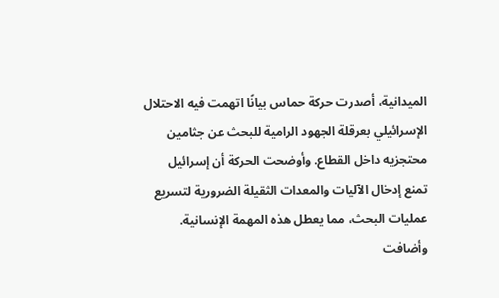الميدانية، أصدرت حركة حماس بيانًا اتهمت فيه الاحتلال الإسرائيلي بعرقلة الجهود الرامية للبحث عن جثامين محتجزيه داخل القطاع. وأوضحت الحركة أن إسرائيل تمنع إدخال الآليات والمعدات الثقيلة الضرورية لتسريع عمليات البحث، مما يعطل هذه المهمة الإنسانية.
وأضافت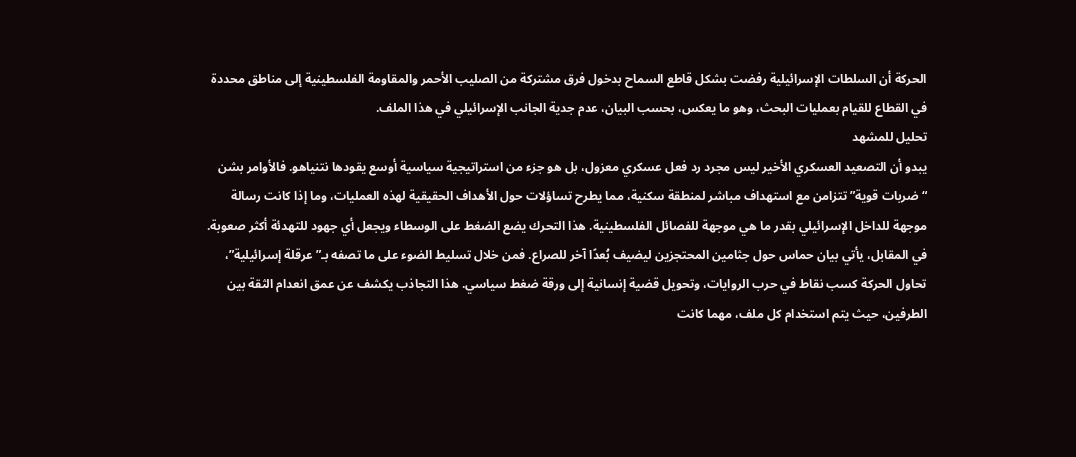الحركة أن السلطات الإسرائيلية رفضت بشكل قاطع السماح بدخول فرق مشتركة من الصليب الأحمر والمقاومة الفلسطينية إلى مناطق محددة في القطاع للقيام بعمليات البحث، وهو ما يعكس، بحسب البيان، عدم جدية الجانب الإسرائيلي في هذا الملف.
تحليل للمشهد
يبدو أن التصعيد العسكري الأخير ليس مجرد رد فعل عسكري معزول، بل هو جزء من استراتيجية سياسية أوسع يقودها نتنياهو. فالأوامر بشن “ضربات قوية” تتزامن مع استهداف مباشر لمنطقة سكنية، مما يطرح تساؤلات حول الأهداف الحقيقية لهذه العمليات، وما إذا كانت رسالة موجهة للداخل الإسرائيلي بقدر ما هي موجهة للفصائل الفلسطينية. هذا التحرك يضع الضغط على الوسطاء ويجعل أي جهود للتهدئة أكثر صعوبة.
في المقابل، يأتي بيان حماس حول جثامين المحتجزين ليضيف بُعدًا آخر للصراع. فمن خلال تسليط الضوء على ما تصفه بـ”عرقلة إسرائيلية”، تحاول الحركة كسب نقاط في حرب الروايات، وتحويل قضية إنسانية إلى ورقة ضغط سياسي. هذا التجاذب يكشف عن عمق انعدام الثقة بين الطرفين، حيث يتم استخدام كل ملف، مهما كانت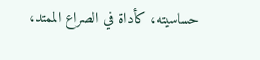حساسيته، كأداة في الصراع الممتد،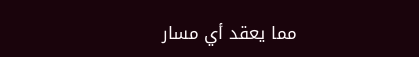مما يعقد أي مسار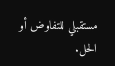مستقبلي للتفاوض أو الحل.